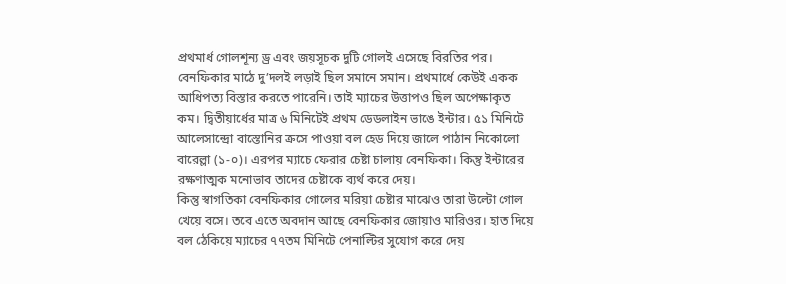প্রথমার্ধ গোলশূন্য ড্র এবং জয়সূচক দুটি গোলই এসেছে বিরতির পর। বেনফিকার মাঠে দু’দলই লড়াই ছিল সমানে সমান। প্রথমার্ধে কেউই একক আধিপত্য বিস্তার করতে পারেনি। তাই ম্যাচের উত্তাপও ছিল অপেক্ষাকৃত কম। দ্বিতীয়ার্ধের মাত্র ৬ মিনিটেই প্রথম ডেডলাইন ভাঙে ইন্টার। ৫১ মিনিটে আলেসান্দ্রো বাস্তোনির ক্রসে পাওয়া বল হেড দিয়ে জালে পাঠান নিকোলো বারেল্লা (১-০)। এরপর ম্যাচে ফেরার চেষ্টা চালায় বেনফিকা। কিন্তু ইন্টারের রক্ষণাত্মক মনোভাব তাদের চেষ্টাকে ব্যর্থ করে দেয়।
কিন্তু স্বাগতিকা বেনফিকার গোলের মরিয়া চেষ্টার মাঝেও তারা উল্টো গোল খেয়ে বসে। তবে এতে অবদান আছে বেনফিকার জোয়াও মারিওর। হাত দিয়ে বল ঠেকিয়ে ম্যাচের ৭৭তম মিনিটে পেনাল্টির সুযোগ করে দেয়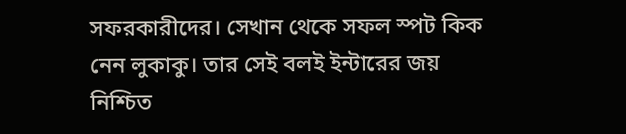সফরকারীদের। সেখান থেকে সফল স্পট কিক নেন লুকাকু। তার সেই বলই ইন্টারের জয় নিশ্চিত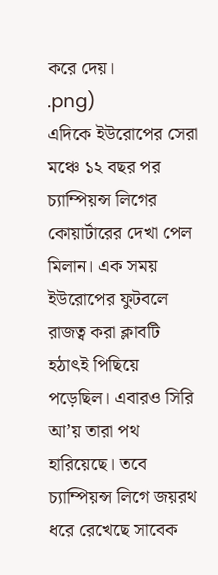করে দেয়।
.png)
এদিকে ইউরোপের সেরা মঞ্চে ১২ বছর পর চ্যাম্পিয়ন্স লিগের কোয়ার্টারের দেখা পেল মিলান। এক সময় ইউরোপের ফুটবলে রাজত্ব করা ক্লাবটি হঠাৎই পিছিয়ে পড়েছিল। এবারও সিরি আ’য় তারা পথ হারিয়েছে। তবে চ্যাম্পিয়ন্স লিগে জয়রথ ধরে রেখেছে সাবেক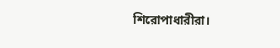শিরোপাধারীরা।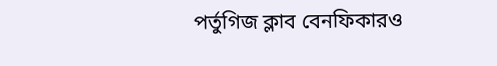পর্তুগিজ ক্লাব বেনফিকারও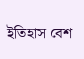ইতিহাস বেশ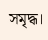সমৃদ্ধ।